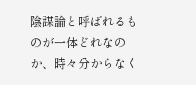陰謀論と呼ばれるものが一体どれなのか、時々分からなく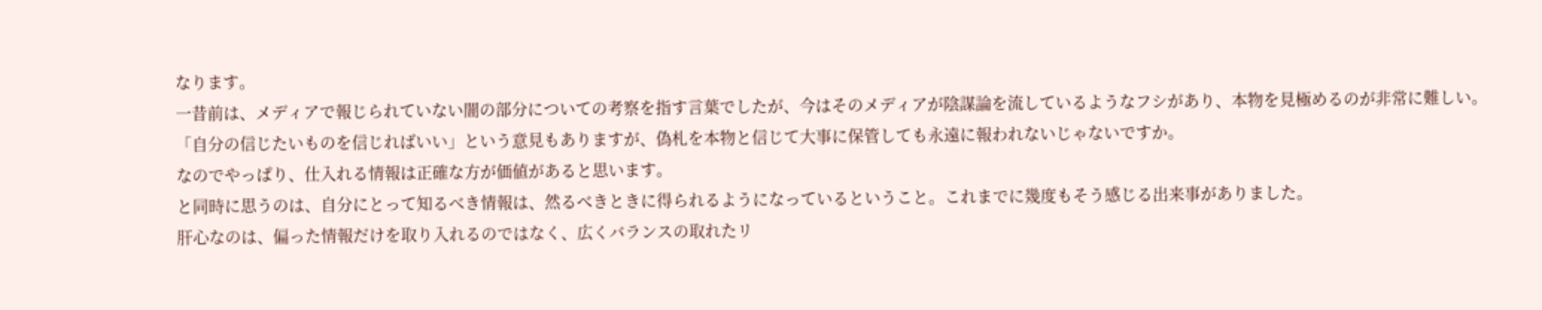なります。
一昔前は、メディアで報じられていない闇の部分についての考察を指す言葉でしたが、今はそのメディアが陰謀論を流しているようなフシがあり、本物を見極めるのが非常に難しい。
「自分の信じたいものを信じればいい」という意見もありますが、偽札を本物と信じて大事に保管しても永遠に報われないじゃないですか。
なのでやっぱり、仕入れる情報は正確な方が価値があると思います。
と同時に思うのは、自分にとって知るべき情報は、然るべきときに得られるようになっているということ。これまでに幾度もそう感じる出来事がありました。
肝心なのは、偏った情報だけを取り入れるのではなく、広くバランスの取れたリ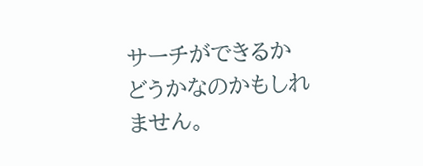サーチができるかどうかなのかもしれません。